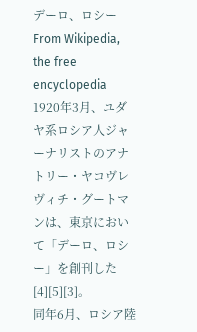デーロ、ロシー
From Wikipedia, the free encyclopedia
1920年3月、ユダヤ系ロシア人ジャーナリストのアナトリー・ヤコヴレヴィチ・グートマンは、東京において「デーロ、ロシー」を創刊した[4][5][3]。
同年6月、ロシア陸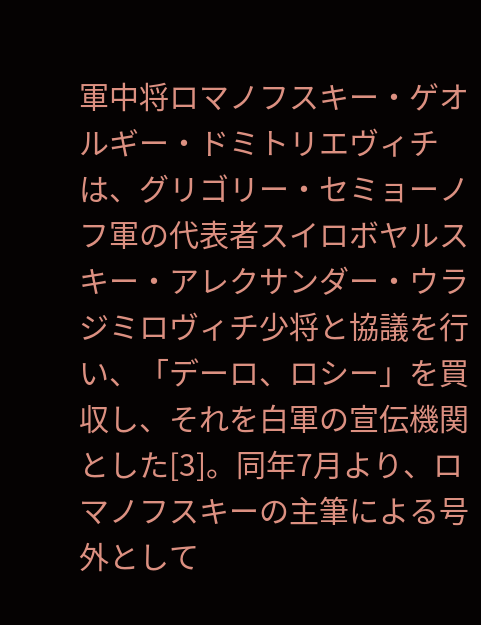軍中将ロマノフスキー・ゲオルギー・ドミトリエヴィチは、グリゴリー・セミョーノフ軍の代表者スイロボヤルスキー・アレクサンダー・ウラジミロヴィチ少将と協議を行い、「デーロ、ロシー」を買収し、それを白軍の宣伝機関とした[3]。同年7月より、ロマノフスキーの主筆による号外として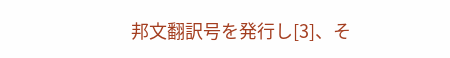邦文翻訳号を発行し[3]、そ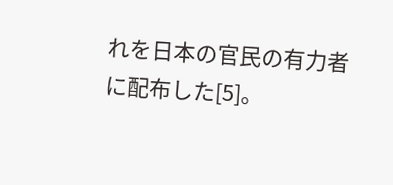れを日本の官民の有力者に配布した[5]。